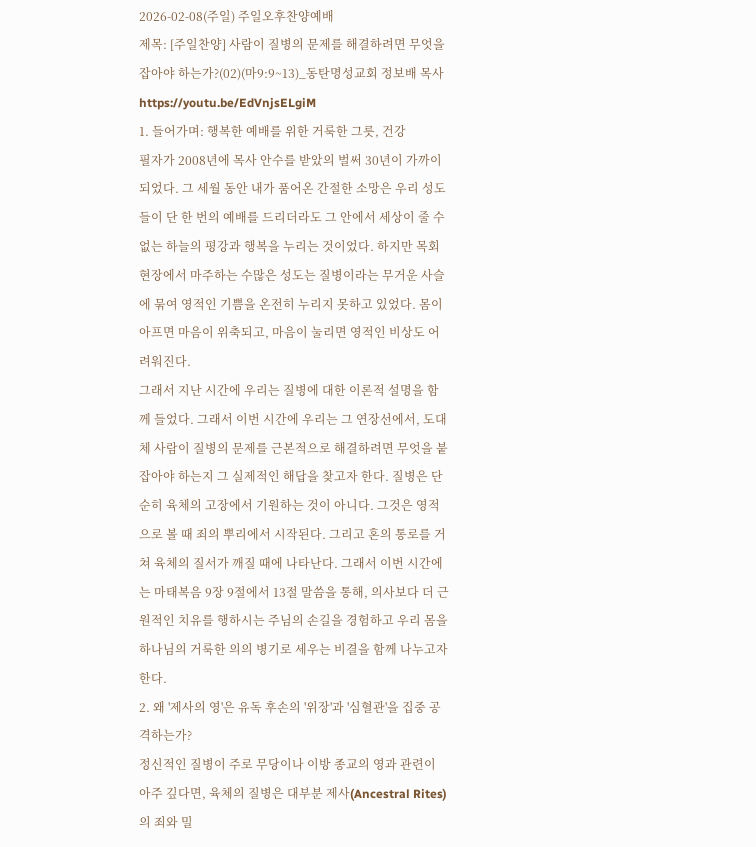2026-02-08(주일) 주일오후찬양예배
제목: [주일찬양] 사람이 질병의 문제를 해결하려면 무엇을 잡아야 하는가?(02)(마9:9~13)_동탄명성교회 정보배 목사
https://youtu.be/EdVnjsELgiM
1. 들어가며: 행복한 예배를 위한 거룩한 그릇, 건강
필자가 2008년에 목사 안수를 받았의 벌써 30년이 가까이 되었다. 그 세월 동안 내가 품어온 간절한 소망은 우리 성도들이 단 한 번의 예배를 드리더라도 그 안에서 세상이 줄 수 없는 하늘의 평강과 행복을 누리는 것이었다. 하지만 목회 현장에서 마주하는 수많은 성도는 질병이라는 무거운 사슬에 묶여 영적인 기쁨을 온전히 누리지 못하고 있었다. 몸이 아프면 마음이 위축되고, 마음이 눌리면 영적인 비상도 어려워진다.
그래서 지난 시간에 우리는 질병에 대한 이론적 설명을 함께 들었다. 그래서 이번 시간에 우리는 그 연장선에서, 도대체 사람이 질병의 문제를 근본적으로 해결하려면 무엇을 붙잡아야 하는지 그 실제적인 해답을 찾고자 한다. 질병은 단순히 육체의 고장에서 기원하는 것이 아니다. 그것은 영적으로 볼 때 죄의 뿌리에서 시작된다. 그리고 혼의 통로를 거쳐 육체의 질서가 깨질 때에 나타난다. 그래서 이번 시간에는 마태복음 9장 9절에서 13절 말씀을 통해, 의사보다 더 근원적인 치유를 행하시는 주님의 손길을 경험하고 우리 몸을 하나님의 거룩한 의의 병기로 세우는 비결을 함께 나누고자 한다.
2. 왜 '제사의 영'은 유독 후손의 '위장'과 '심혈관'을 집중 공격하는가?
정신적인 질병이 주로 무당이나 이방 종교의 영과 관련이 아주 깊다면, 육체의 질병은 대부분 제사(Ancestral Rites)의 죄와 밀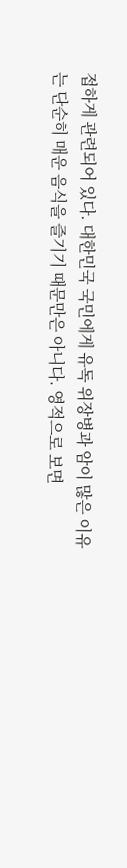접하게 관련되어 있다. 대한민국 국민에게 유독 위장병과 암이 많은 이유는 단순히 매운 음식을 즐기기 때문만은 아니다. 영적으로 보면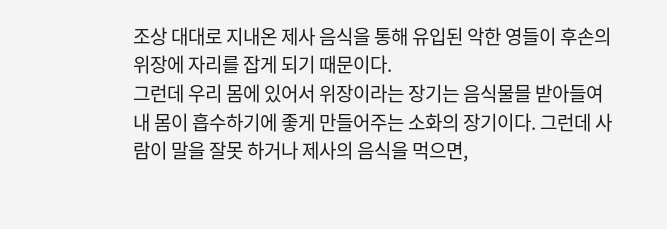조상 대대로 지내온 제사 음식을 통해 유입된 악한 영들이 후손의 위장에 자리를 잡게 되기 때문이다.
그런데 우리 몸에 있어서 위장이라는 장기는 음식물믈 받아들여 내 몸이 흡수하기에 좋게 만들어주는 소화의 장기이다. 그런데 사람이 말을 잘못 하거나 제사의 음식을 먹으면,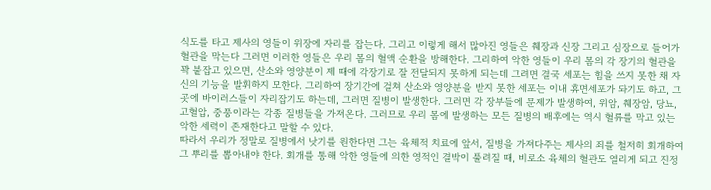식도를 타고 제사의 영들이 위장에 자리를 잡는다. 그리고 이렇게 해서 많아진 영들은 췌장과 신장 그리고 심장으로 들어가 혈관을 막는다 그러면 이러한 영들은 우리 몸의 혈액 순환을 방해한다. 그리하여 악한 영들이 우리 몸의 각 장기의 혈관을 꽉 붙잡고 있으면, 산소와 영양분이 제 때에 각장기로 잘 전달되지 못하게 되는데 그려면 결국 세포는 힘을 쓰지 못한 채 자신의 기능을 발휘하지 모한다. 그리하여 장기간에 걸쳐 산소와 영양분을 받지 못한 세포는 이내 휴면세포가 돠기도 하고, 그곳에 바이러스들이 자리잡기도 하는데, 그러면 질병이 발생한다. 그러면 각 장부들에 문제가 발생하여, 위암, 췌장암, 당뇨, 고혈압, 중풍이라는 각종 질병들을 가져온다. 그러므로 우리 몸에 발생하는 모든 질병의 배후에는 역시 혈류를 막고 있는 악한 세력이 존재한다고 말할 수 있다.
따라서 우리가 정말로 질병에서 낫기를 원한다면 그는 육체적 치료에 앞서, 질병을 가져다주는 제사의 죄를 철저히 회개하여 그 뿌리를 뽑아내야 한다. 회개를 통해 악한 영들에 의한 영적인 결박이 풀려질 때, 비로소 육체의 혈관도 열리게 되고 진정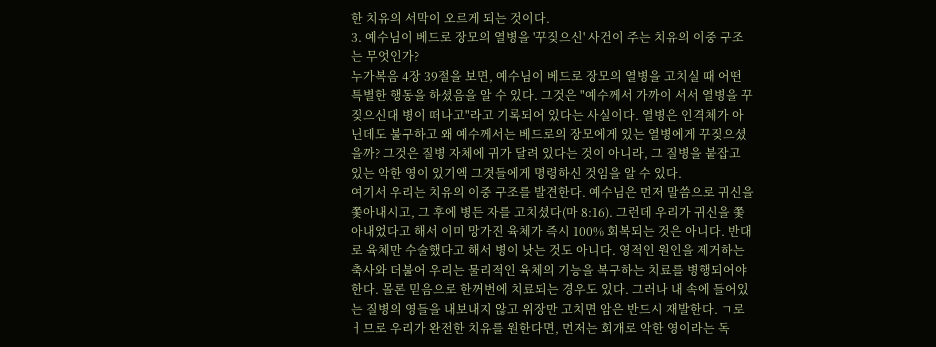한 치유의 서막이 오르게 되는 것이다.
3. 예수님이 베드로 장모의 열병을 '꾸짖으신' 사건이 주는 치유의 이중 구조는 무엇인가?
누가복음 4장 39절을 보면, 예수님이 베드로 장모의 열병을 고치실 때 어떤 특별한 행동을 하셨음을 알 수 있다. 그것은 "예수께서 가까이 서서 열병을 꾸짖으신대 병이 떠나고"라고 기록되어 있다는 사실이다. 열병은 인격체가 아닌데도 불구하고 왜 예수께서는 베드로의 장모에게 있는 열병에게 꾸짖으셨을까? 그것은 질병 자체에 귀가 달려 있다는 것이 아니라, 그 질병을 붙잡고 있는 악한 영이 있기엑 그겻들에게 명령하신 것임을 알 수 있다.
여기서 우리는 치유의 이중 구조를 발견한다. 예수님은 먼저 말씀으로 귀신을 쫓아내시고, 그 후에 병든 자를 고치셨다(마 8:16). 그런데 우리가 귀신을 쫓아내었다고 해서 이미 망가진 육체가 즉시 100% 회복되는 것은 아니다. 반대로 육체만 수술했다고 해서 병이 낫는 것도 아니다. 영적인 원인을 제거하는 축사와 더불어 우리는 물리적인 육체의 기능을 복구하는 치료를 병행되어야 한다. 몰론 믿음으로 한꺼번에 치료되는 경우도 있다. 그러나 내 속에 들어있는 질병의 영들을 내보내지 않고 위장만 고치면 암은 반드시 재발한다. ㄱ로ㅓ므로 우리가 완전한 치유를 원한다면, 먼저는 회개로 악한 영이라는 독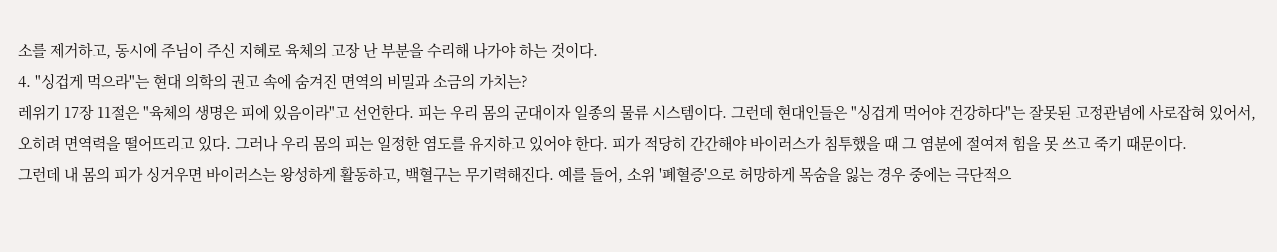소를 제거하고, 동시에 주님이 주신 지혜로 육체의 고장 난 부분을 수리해 나가야 하는 것이다.
4. "싱겁게 먹으라"는 현대 의학의 권고 속에 숨겨진 면역의 비밀과 소금의 가치는?
레위기 17장 11절은 "육체의 생명은 피에 있음이라"고 선언한다. 피는 우리 몸의 군대이자 일종의 물류 시스템이다. 그런데 현대인들은 "싱겁게 먹어야 건강하다"는 잘못된 고정관념에 사로잡혀 있어서, 오히려 면역력을 떨어뜨리고 있다. 그러나 우리 몸의 피는 일정한 염도를 유지하고 있어야 한다. 피가 적당히 간간해야 바이러스가 침투했을 때 그 염분에 절여져 힘을 못 쓰고 죽기 때문이다.
그런데 내 몸의 피가 싱거우면 바이러스는 왕성하게 활동하고, 백혈구는 무기력해진다. 예를 들어, 소위 '폐혈증'으로 허망하게 목숨을 잃는 경우 중에는 극단적으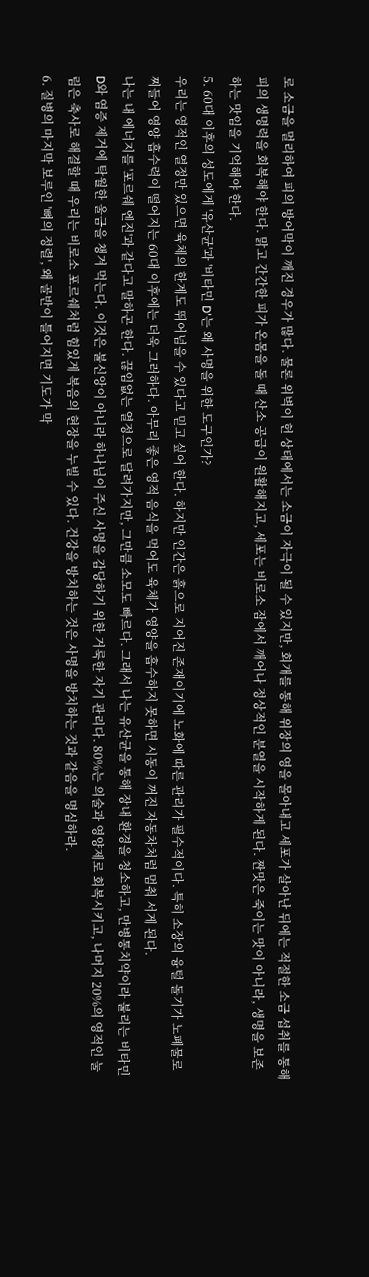로 소금을 멀리하여 피의 방어막이 깨진 경우가 많다. 물론 위벽이 헌 상태에서는 소금이 자극이 될 수 있지만, 회개를 통해 위장의 영을 몰아내고 세포가 살아난 뒤에는 적절한 소금 섭취를 통해 피의 생명력을 회복해야 한다. 맑고 간간한 피가 온몸을 돌 때 산소 공급이 원활해지고, 세포는 비로소 잠에서 깨어나 정상적인 분열을 시작하게 된다. 짠맛은 죽이는 맛이 아니라, 생명을 보존하는 맛임을 기억해야 한다.
5. 60대 이후의 성도에게 '유산균'과 '비타민 D'는 왜 사명을 위한 도구인가?
우리는 영적인 열정만 있으면 육체의 한계도 뛰어넘을 수 있다고 믿고 싶어 한다. 하지만 인간은 흙으로 지어진 존재이기에 노화에 따른 관리가 필수적이다. 특히 소장의 융털 돌기가 노폐물로 찌들어 영양 흡수력이 떨어지는 60대 이후에는 더욱 그러하다. 아무리 좋은 영적 음식을 먹어도 육체가 영양을 흡수하지 못하면 시동이 꺼진 자동차처럼 멈춰 서게 된다.
나는 내 에너지를 '포르쉐 엔진'과 같다고 말하곤 한다. 끊임없는 열정으로 달려가지만, 그만큼 소모도 빠르다. 그래서 나는 유산균을 통해 장내 환경을 청소하고, 만병통치약이라 불리는 비타민 D와 염증 제거에 탁월한 울금을 챙겨 먹는다. 이것은 불신앙이 아니라 하나님이 주신 사명을 감당하기 위한 거룩한 자기 관리다. 80%는 의술과 영양제로 회복시키고, 나머지 20%의 영적인 눌림은 축사로 해결할 때 우리는 비로소 포르쉐처럼 힘있게 복음의 현장을 누빌 수 있다. 건강을 방치하는 것은 사명을 방치하는 것과 같음을 명심하라.
6. 질병의 마지막 보루인 '뼈의 정렬', 왜 골반이 틀어지면 기도가 막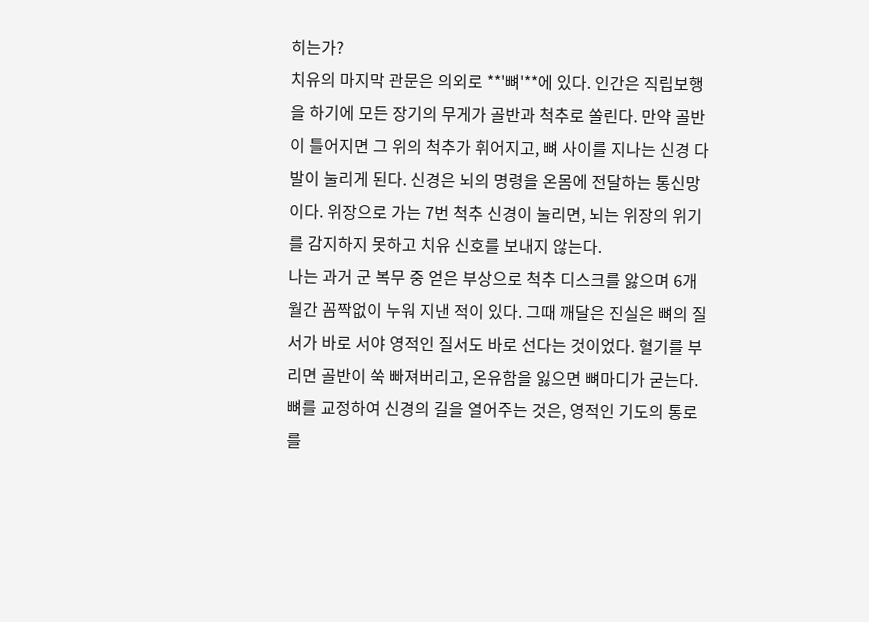히는가?
치유의 마지막 관문은 의외로 **'뼈'**에 있다. 인간은 직립보행을 하기에 모든 장기의 무게가 골반과 척추로 쏠린다. 만약 골반이 틀어지면 그 위의 척추가 휘어지고, 뼈 사이를 지나는 신경 다발이 눌리게 된다. 신경은 뇌의 명령을 온몸에 전달하는 통신망이다. 위장으로 가는 7번 척추 신경이 눌리면, 뇌는 위장의 위기를 감지하지 못하고 치유 신호를 보내지 않는다.
나는 과거 군 복무 중 얻은 부상으로 척추 디스크를 앓으며 6개월간 꼼짝없이 누워 지낸 적이 있다. 그때 깨달은 진실은 뼈의 질서가 바로 서야 영적인 질서도 바로 선다는 것이었다. 혈기를 부리면 골반이 쑥 빠져버리고, 온유함을 잃으면 뼈마디가 굳는다. 뼈를 교정하여 신경의 길을 열어주는 것은, 영적인 기도의 통로를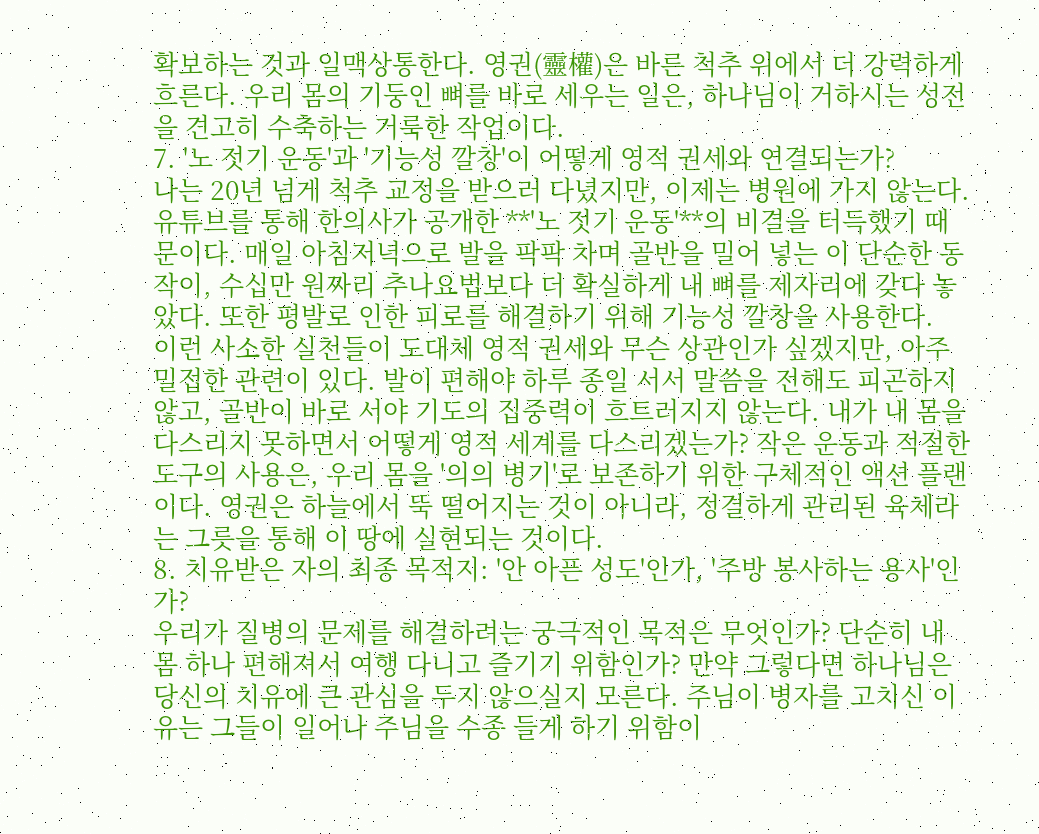확보하는 것과 일맥상통한다. 영권(靈權)은 바른 척추 위에서 더 강력하게 흐른다. 우리 몸의 기둥인 뼈를 바로 세우는 일은, 하나님이 거하시는 성전을 견고히 수축하는 거룩한 작업이다.
7. '노 젓기 운동'과 '기능성 깔창'이 어떻게 영적 권세와 연결되는가?
나는 20년 넘게 척추 교정을 받으러 다녔지만, 이제는 병원에 가지 않는다. 유튜브를 통해 한의사가 공개한 **'노 젓기 운동'**의 비결을 터득했기 때문이다. 매일 아침저녁으로 발을 팍팍 차며 골반을 밀어 넣는 이 단순한 동작이, 수십만 원짜리 추나요법보다 더 확실하게 내 뼈를 제자리에 갖다 놓았다. 또한 평발로 인한 피로를 해결하기 위해 기능성 깔창을 사용한다.
이런 사소한 실천들이 도대체 영적 권세와 무슨 상관인가 싶겠지만, 아주 밀접한 관련이 있다. 발이 편해야 하루 종일 서서 말씀을 전해도 피곤하지 않고, 골반이 바로 서야 기도의 집중력이 흐트러지지 않는다. 내가 내 몸을 다스리지 못하면서 어떻게 영적 세계를 다스리겠는가? 작은 운동과 적절한 도구의 사용은, 우리 몸을 '의의 병기'로 보존하기 위한 구체적인 액션 플랜이다. 영권은 하늘에서 뚝 떨어지는 것이 아니라, 정결하게 관리된 육체라는 그릇을 통해 이 땅에 실현되는 것이다.
8. 치유받은 자의 최종 목적지: '안 아픈 성도'인가, '주방 봉사하는 용사'인가?
우리가 질병의 문제를 해결하려는 궁극적인 목적은 무엇인가? 단순히 내 몸 하나 편해져서 여행 다니고 즐기기 위함인가? 만약 그렇다면 하나님은 당신의 치유에 큰 관심을 두지 않으실지 모른다. 주님이 병자를 고치신 이유는 그들이 일어나 주님을 수종 들게 하기 위함이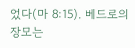었다(마 8:15). 베드로의 장모는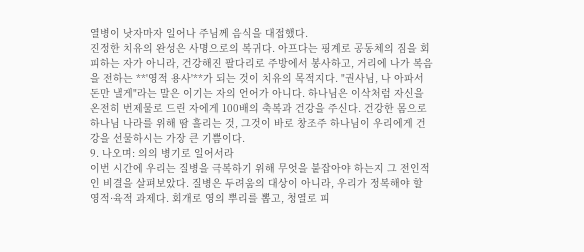열병이 낫자마자 일어나 주님께 음식을 대접했다.
진정한 치유의 완성은 사명으로의 복귀다. 아프다는 핑계로 공동체의 짐을 회피하는 자가 아니라, 건강해진 팔다리로 주방에서 봉사하고, 거리에 나가 복음을 전하는 **'영적 용사'**가 되는 것이 치유의 목적지다. "권사님, 나 아파서 돈만 낼게"라는 말은 이기는 자의 언어가 아니다. 하나님은 이삭처럼 자신을 온전히 번제물로 드린 자에게 100배의 축복과 건강을 주신다. 건강한 몸으로 하나님 나라를 위해 땀 흘리는 것, 그것이 바로 창조주 하나님이 우리에게 건강을 선물하시는 가장 큰 기쁨이다.
9. 나오며: 의의 병기로 일어서라
이번 시간에 우리는 질병을 극복하기 위해 무엇을 붙잡아야 하는지 그 전인적인 비결을 살펴보았다. 질병은 두려움의 대상이 아니라, 우리가 정복해야 할 영적·육적 과제다. 회개로 영의 뿌리를 뽑고, 청열로 피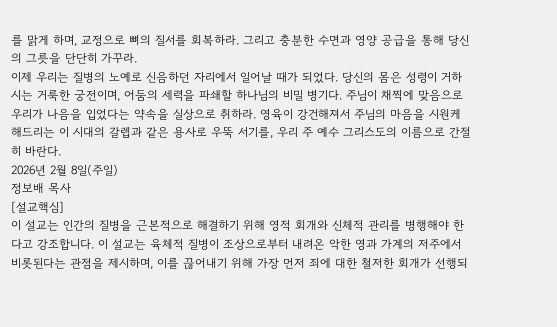를 맑게 하며, 교정으로 뼈의 질서를 회복하라. 그리고 충분한 수면과 영양 공급을 통해 당신의 그릇을 단단히 가꾸라.
이제 우리는 질병의 노예로 신음하던 자리에서 일어날 때가 되었다. 당신의 몸은 성령이 거하시는 거룩한 궁전이며, 어둠의 세력을 파쇄할 하나님의 비밀 병기다. 주님이 채찍에 맞음으로 우리가 나음을 입었다는 약속을 실상으로 취하라. 영육이 강건해져서 주님의 마음을 시원케 해드리는 이 시대의 갈렙과 같은 용사로 우뚝 서기를, 우리 주 예수 그리스도의 이름으로 간절히 바란다.
2026년 2월 8일(주일)
정보배 목사
[설교핵심]
이 설교는 인간의 질병을 근본적으로 해결하기 위해 영적 회개와 신체적 관리를 병행해야 한다고 강조합니다. 이 설교는 육체적 질병이 조상으로부터 내려온 악한 영과 가계의 저주에서 비롯된다는 관점을 제시하며, 이를 끊어내기 위해 가장 먼저 죄에 대한 철저한 회개가 선행되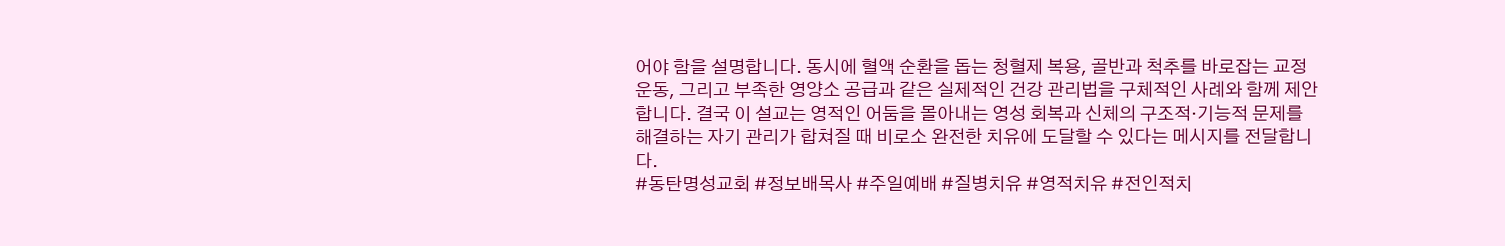어야 함을 설명합니다. 동시에 혈액 순환을 돕는 청혈제 복용, 골반과 척추를 바로잡는 교정 운동, 그리고 부족한 영양소 공급과 같은 실제적인 건강 관리법을 구체적인 사례와 함께 제안합니다. 결국 이 설교는 영적인 어둠을 몰아내는 영성 회복과 신체의 구조적·기능적 문제를 해결하는 자기 관리가 합쳐질 때 비로소 완전한 치유에 도달할 수 있다는 메시지를 전달합니다.
#동탄명성교회 #정보배목사 #주일예배 #질병치유 #영적치유 #전인적치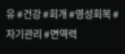유 #건강 #회개 #영성회복 #자기관리 #면역력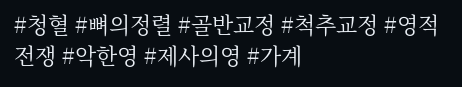#청혈 #뼈의정렬 #골반교정 #척추교정 #영적전쟁 #악한영 #제사의영 #가계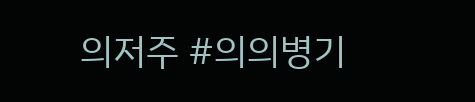의저주 #의의병기